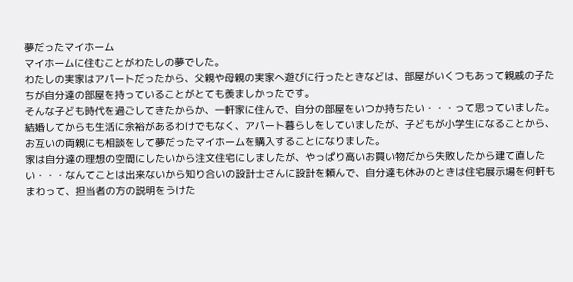夢だったマイホーム
マイホームに住むことがわたしの夢でした。
わたしの実家はアパートだったから、父親や母親の実家へ遊びに行ったときなどは、部屋がいくつもあって親戚の子たちが自分達の部屋を持っていることがとても羨ましかったです。
そんな子ども時代を過ごしてきたからか、一軒家に住んで、自分の部屋をいつか持ちたい・・・って思っていました。
結婚してからも生活に余裕があるわけでもなく、アパート暮らしをしていましたが、子どもが小学生になることから、お互いの両親にも相談をして夢だったマイホームを購入することになりました。
家は自分達の理想の空間にしたいから注文住宅にしましたが、やっぱり高いお買い物だから失敗したから建て直したい・・・なんてことは出来ないから知り合いの設計士さんに設計を頼んで、自分達も休みのときは住宅展示場を何軒もまわって、担当者の方の説明をうけた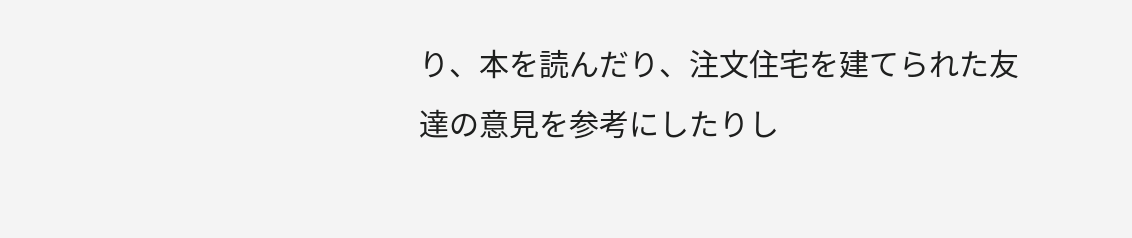り、本を読んだり、注文住宅を建てられた友達の意見を参考にしたりし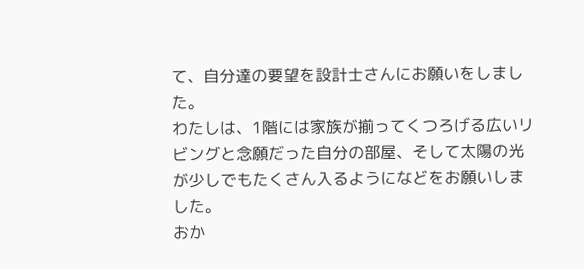て、自分達の要望を設計士さんにお願いをしました。
わたしは、1階には家族が揃ってくつろげる広いリビングと念願だった自分の部屋、そして太陽の光が少しでもたくさん入るようになどをお願いしました。
おか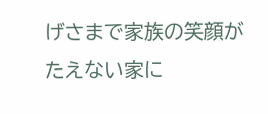げさまで家族の笑顔がたえない家に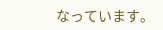なっています。